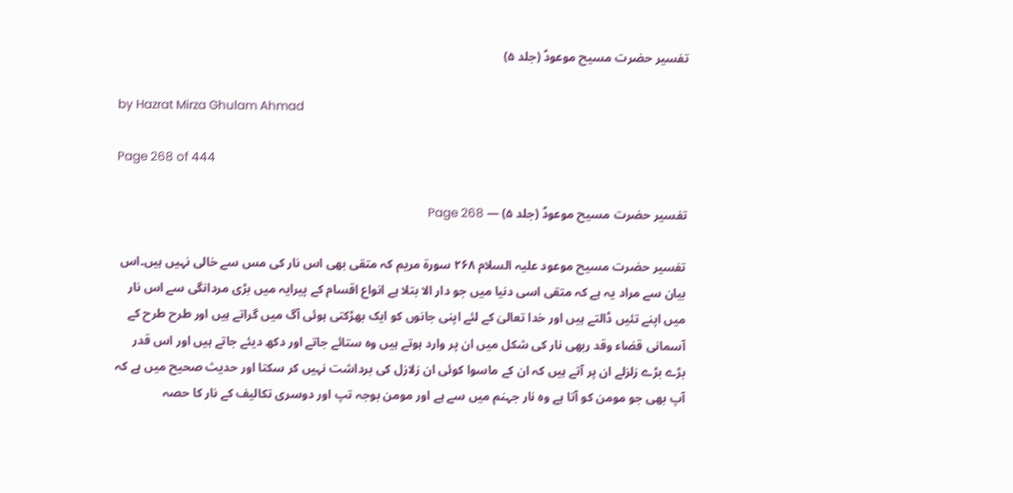تفسیر حضرت مسیح موعودؑ (جلد ۵)

by Hazrat Mirza Ghulam Ahmad

Page 268 of 444

تفسیر حضرت مسیح موعودؑ (جلد ۵) — Page 268

تفسیر حضرت مسیح موعود علیہ السلام ۲۶۸ سورة مريم کہ متقی بھی اس نار کی مس سے خالی نہیں ہیں۔اس بیان سے مراد یہ ہے کہ متقی اسی دنیا میں جو دار الا بتلا ہے انواع اقسام کے پیرایہ میں بڑی مردانگی سے اس نار میں اپنے تئیں ڈالتے ہیں اور خدا تعالیٰ کے لئے اپنی جانوں کو ایک بھڑکتی ہوئی آگ میں گراتے ہیں اور طرح طرح کے آسمانی قضاء وقد ربھی نار کی شکل میں ان پر وارد ہوتے ہیں وہ ستائے جاتے اور دکھ دیئے جاتے ہیں اور اس قدر بڑے بڑے زلزلے ان پر آتے ہیں کہ ان کے ماسوا کوئی ان زلازل کی برداشت نہیں کر سکتا اور حدیث صحیح میں ہے کہ آپ بھی جو مومن کو آتا ہے وہ نار جہنم میں سے ہے اور مومن بوجہ تپ اور دوسری تکالیف کے نار کا حصہ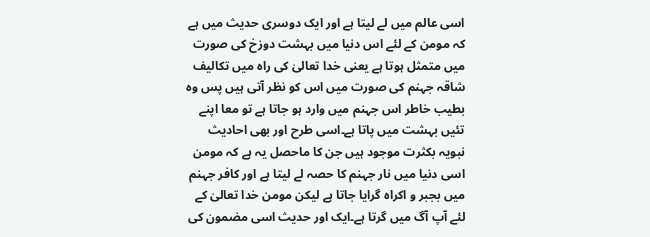اسی عالم میں لے لیتا ہے اور ایک دوسری حدیث میں ہے کہ مومن کے لئے اس دنیا میں بہشت دوزخ کی صورت میں متمثل ہوتا ہے یعنی خدا تعالیٰ کی راہ میں تکالیف شاقہ جہنم کی صورت میں اس کو نظر آتی ہیں پس وہ بطیب خاطر اس جہنم میں وارد ہو جاتا ہے تو معا اپنے تئیں بہشت میں پاتا ہے۔اسی طرح اور بھی احادیث نبویہ بکثرت موجود ہیں جن کا ماحصل یہ ہے کہ مومن اسی دنیا میں نار جہنم کا حصہ لے لیتا ہے اور کافر جہنم میں بجبر و اکراہ گرایا جاتا ہے لیکن مومن خدا تعالیٰ کے لئے آپ آگ میں گرتا ہے۔ایک اور حدیث اسی مضمون کی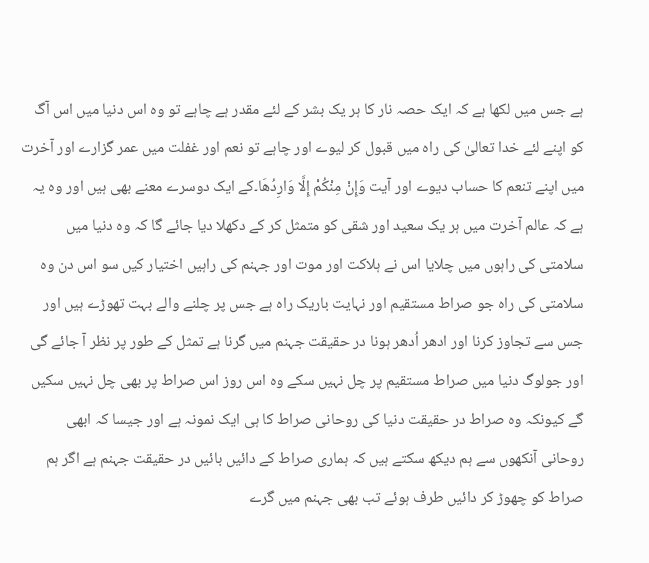ہے جس میں لکھا ہے کہ ایک حصہ نار کا ہر یک بشر کے لئے مقدر ہے چاہے تو وہ اس دنیا میں اس آگ کو اپنے لئے خدا تعالیٰ کی راہ میں قبول کر لیوے اور چاہے تو نعم اور غفلت میں عمر گزارے اور آخرت میں اپنے تنعم کا حساب دیوے اور آیت وَإِنْ مِنْكُمْ إِلَّا وَارِدُهَا۔کے ایک دوسرے معنے بھی ہیں اور وہ یہ ہے کہ عالم آخرت میں ہر یک سعید اور شقی کو متمثل کر کے دکھلا دیا جائے گا کہ وہ دنیا میں سلامتی کی راہوں میں چلایا اس نے ہلاکت اور موت اور جہنم کی راہیں اختیار کیں سو اس دن وہ سلامتی کی راہ جو صراط مستقیم اور نہایت باریک راہ ہے جس پر چلنے والے بہت تھوڑے ہیں اور جس سے تجاوز کرنا اور ادھر اُدھر ہونا در حقیقت جہنم میں گرنا ہے تمثل کے طور پر نظر آ جائے گی اور جولوگ دنیا میں صراط مستقیم پر چل نہیں سکے وہ اس روز اس صراط پر بھی چل نہیں سکیں گے کیونکہ وہ صراط در حقیقت دنیا کی روحانی صراط کا ہی ایک نمونہ ہے اور جیسا کہ ابھی روحانی آنکھوں سے ہم دیکھ سکتے ہیں کہ ہماری صراط کے دائیں بائیں در حقیقت جہنم ہے اگر ہم صراط کو چھوڑ کر دائیں طرف ہوئے تب بھی جہنم میں گرے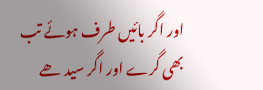اور اگر بائیں طرف ہوئے تب بھی گرے اور اگر سید ھے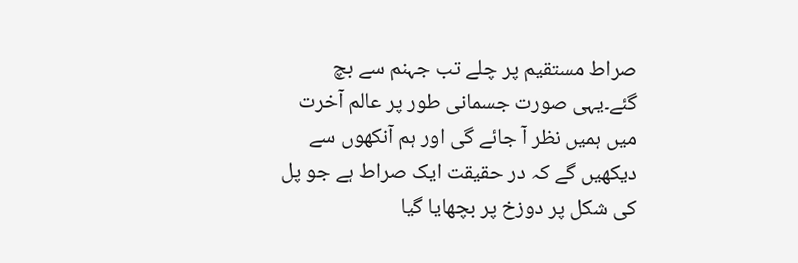صراط مستقیم پر چلے تب جہنم سے بچ گئے۔یہی صورت جسمانی طور پر عالم آخرت میں ہمیں نظر آ جائے گی اور ہم آنکھوں سے دیکھیں گے کہ در حقیقت ایک صراط ہے جو پل کی شکل پر دوزخ پر بچھایا گیا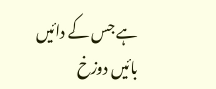ہے جس کے دائیں بائیں دوزخ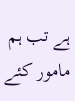ہے تب ہم مامور کئے